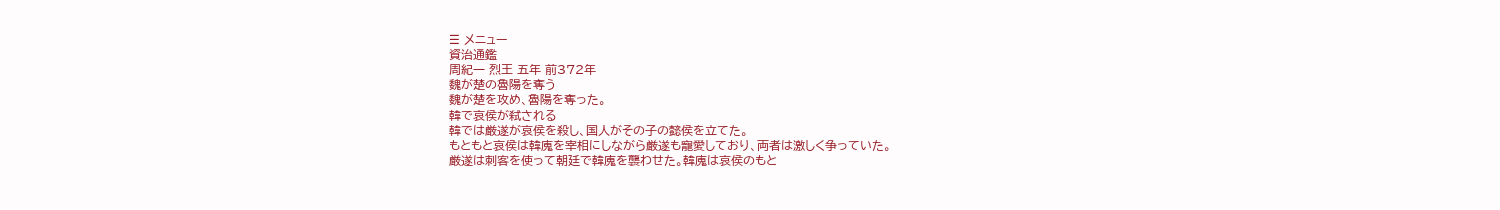☰ メニュー
資治通鑑
周紀一 烈王 五年 前372年
魏が楚の魯陽を奪う
魏が楚を攻め、魯陽を奪った。
韓で哀侯が弑される
韓では厳遂が哀侯を殺し、国人がその子の懿侯を立てた。
もともと哀侯は韓廆を宰相にしながら厳遂も寵愛しており、両者は激しく争っていた。
厳遂は刺客を使って朝廷で韓廆を襲わせた。韓廆は哀侯のもと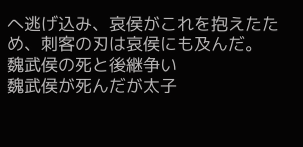へ逃げ込み、哀侯がこれを抱えたため、刺客の刃は哀侯にも及んだ。
魏武侯の死と後継争い
魏武侯が死んだが太子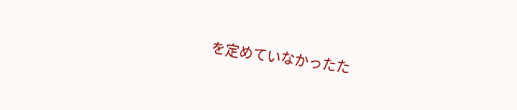を定めていなかったた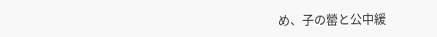め、子の罃と公中緩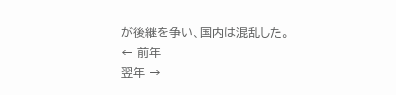が後継を争い、国内は混乱した。
← 前年
翌年 →